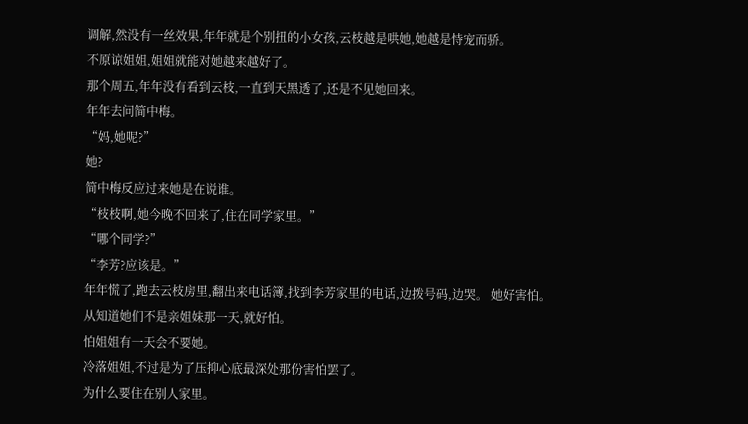调解,然没有一丝效果,年年就是个别扭的小女孩,云枝越是哄她,她越是恃宠而骄。
不原谅姐姐,姐姐就能对她越来越好了。
那个周五,年年没有看到云枝,一直到天黑透了,还是不见她回来。
年年去问简中梅。
“妈,她呢?”
她?
简中梅反应过来她是在说谁。
“枝枝啊,她今晚不回来了,住在同学家里。”
“哪个同学?”
“李芳?应该是。”
年年慌了,跑去云枝房里,翻出来电话簿,找到李芳家里的电话,边拨号码,边哭。 她好害怕。
从知道她们不是亲姐妹那一天,就好怕。
怕姐姐有一天会不要她。
冷落姐姐,不过是为了压抑心底最深处那份害怕罢了。
为什么要住在别人家里。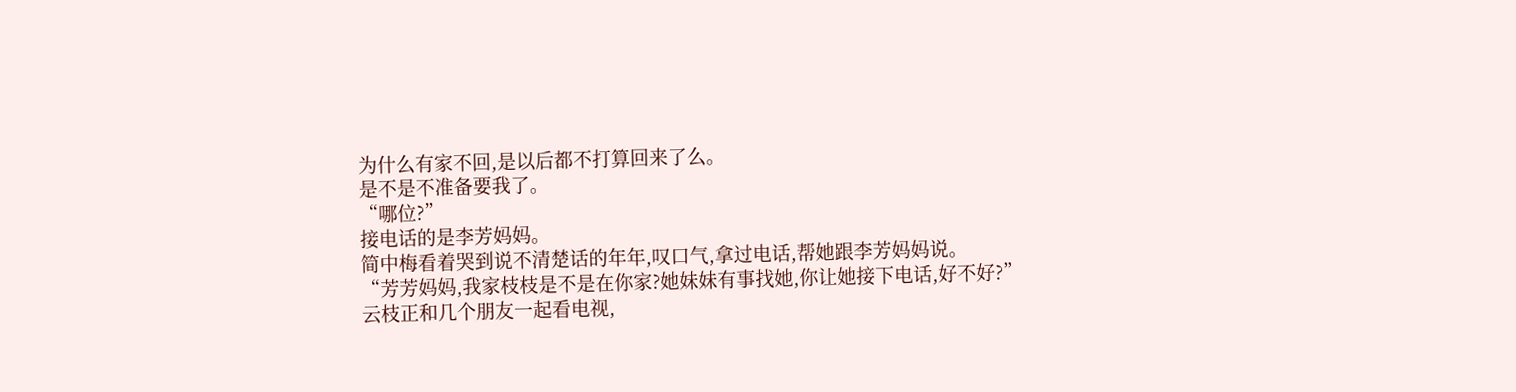为什么有家不回,是以后都不打算回来了么。
是不是不准备要我了。
“哪位?”
接电话的是李芳妈妈。
简中梅看着哭到说不清楚话的年年,叹口气,拿过电话,帮她跟李芳妈妈说。
“芳芳妈妈,我家枝枝是不是在你家?她妹妹有事找她,你让她接下电话,好不好?”
云枝正和几个朋友一起看电视,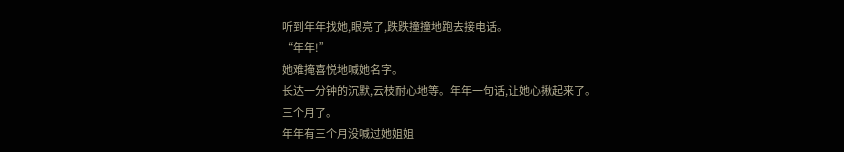听到年年找她,眼亮了,跌跌撞撞地跑去接电话。
“年年!”
她难掩喜悦地喊她名字。
长达一分钟的沉默,云枝耐心地等。年年一句话,让她心揪起来了。
三个月了。
年年有三个月没喊过她姐姐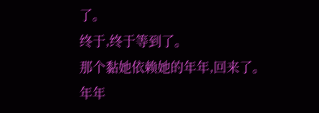了。
终于,终于等到了。
那个黏她依赖她的年年,回来了。
年年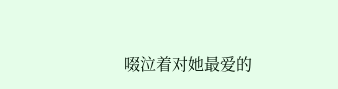啜泣着对她最爱的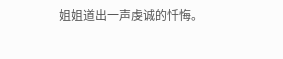姐姐道出一声虔诚的忏悔。